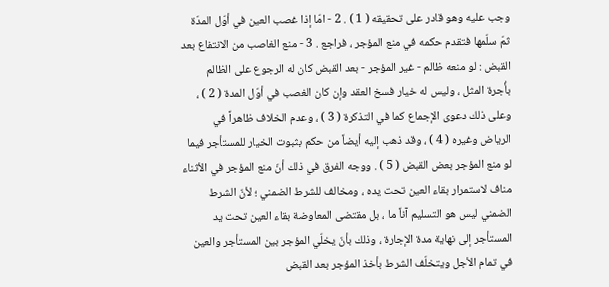وجب عليه وهو قادر على تحقيقه ( 1 ) . 2 - امّا إذا غصب العين في أوّل المدّة ثمّ سلّمها فتقدم حكمه في منع المؤجر ، فراجع . 3 - منع الغاصب من الانتفاع بعد القبض : لو منعه ظالم - غير المؤجر - بعد القبض كان له الرجوع على الظالم بأُجرة المثل ، وليس له خيار فسخ العقد وإن كان الغصب في أوّل المدة ( 2 ) ، وعلى ذلك دعوى الإجماع كما في التذكرة ( 3 ) ، وعدم الخلاف ظاهراً في الرياض وغيره ( 4 ) ، وقد ذهب إليه أيضاً من حكم بثبوت الخيار للمستأجر فيما لو منع المؤجر بعض القبض ( 5 ) . ووجه الفرق في ذلك أنّ منع المؤجر في الأثناء مناف لاستمرار بقاء العين تحت يده ، ومخالف للشرط الضمني ؛ لأنّ الشرط الضمني ليس هو التسليم آناً ما ، بل مقتضى المعاوضة بقاء العين تحت يد المستأجر إلى نهاية مدة الإجارة ، وذلك بأنّ يخلّي المؤجر بين المستأجر والعين في تمام الأجل ويتخلّف الشرط بأخذ المؤجر بعد القبض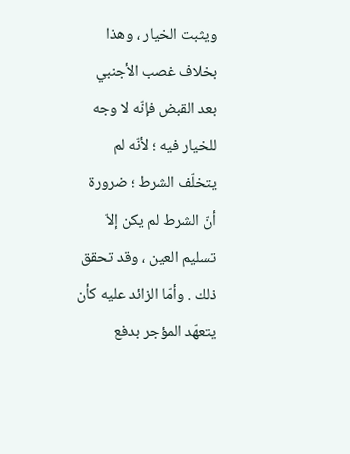ويثبت الخيار ، وهذا بخلاف غصب الأجنبي بعد القبض فإنّه لا وجه للخيار فيه ؛ لأنّه لم يتخلّف الشرط ؛ ضرورة أنّ الشرط لم يكن إلاّ تسليم العين ، وقد تحقق ذلك . وأمّا الزائد عليه كأن يتعهّد المؤجر بدفع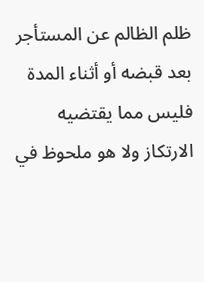ظلم الظالم عن المستأجر بعد قبضه أو أثناء المدة فليس مما يقتضيه الارتكاز ولا هو ملحوظ في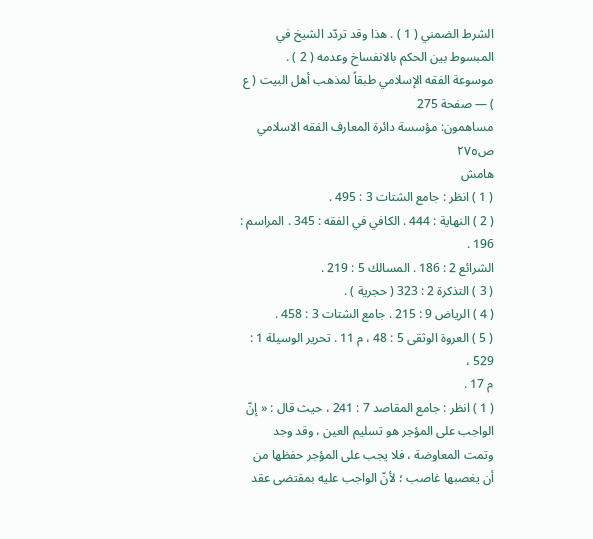الشرط الضمني ( 1 ) . هذا وقد تردّد الشيخ في المبسوط بين الحكم بالانفساخ وعدمه ( 2 ) .
موسوعة الفقه الإسلامي طبقاً لمذهب أهل البيت ( ع ) — صفحة 275
مساهمون: مؤسسة دائرة المعارف الفقه الاسلامي
ص٢٧٥
هامش
( 1 ) انظر : جامع الشتات 3 : 495 .
( 2 ) النهاية : 444 . الكافي في الفقه : 345 . المراسم : 196 .
الشرائع 2 : 186 . المسالك 5 : 219 .
( 3 ) التذكرة 2 : 323 ( حجرية ) .
( 4 ) الرياض 9 : 215 . جامع الشتات 3 : 458 .
( 5 ) العروة الوثقى 5 : 48 ، م 11 . تحرير الوسيلة 1 : 529 ،
م 17 .
( 1 ) انظر : جامع المقاصد 7 : 241 ، حيث قال : « إنّ
الواجب على المؤجر هو تسليم العين ، وقد وجد
وتمت المعاوضة ، فلا يجب على المؤجر حفظها من
أن يغصبها غاصب ؛ لأنّ الواجب عليه بمقتضى عقد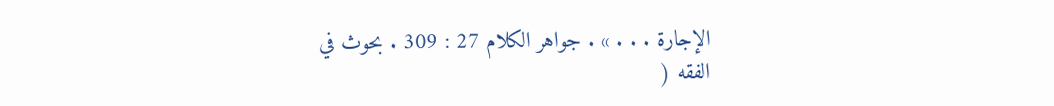الإجارة . . . » . جواهر الكلام 27 : 309 . بحوث في
الفقه (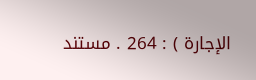الإجارة ) : 264 . مستند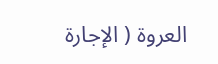العروة ( الإجارة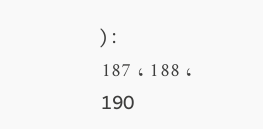) :
187 ، 188 ، 190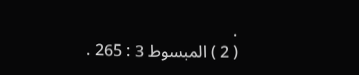.
( 2 ) المبسوط 3 : 265 .